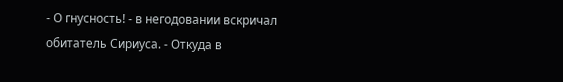- О гнусность! - в негодовании вскричал обитатель Сириуса. - Откуда в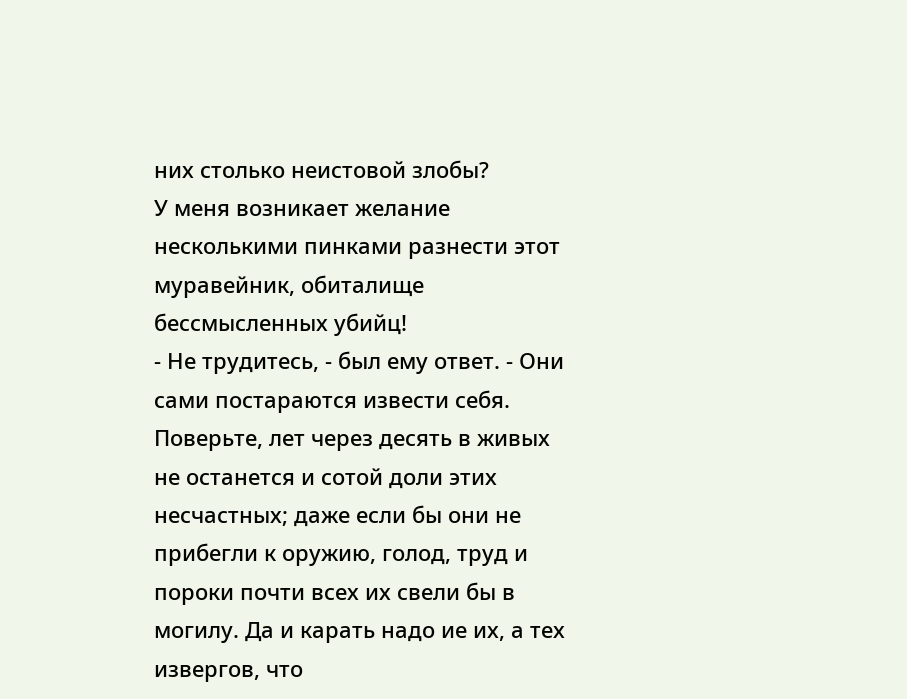них столько неистовой злобы?
У меня возникает желание несколькими пинками разнести этот муравейник, обиталище бессмысленных убийц!
- Не трудитесь, - был ему ответ. - Они сами постараются извести себя. Поверьте, лет через десять в живых не останется и сотой доли этих несчастных; даже если бы они не прибегли к оружию, голод, труд и пороки почти всех их свели бы в могилу. Да и карать надо ие их, а тех извергов, что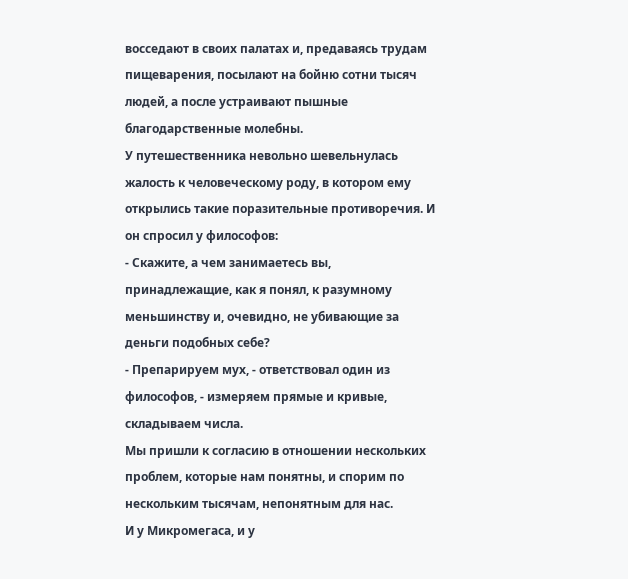восседают в своих палатах и, предаваясь трудам пищеварения, посылают на бойню сотни тысяч людей, а после устраивают пышные благодарственные молебны.
У путешественника невольно шевельнулась жалость к человеческому роду, в котором ему открылись такие поразительные противоречия. И он спросил у философов:
- Скажите, а чем занимаетесь вы, принадлежащие, как я понял, к разумному меньшинству и, очевидно, не убивающие за деньги подобных себе?
- Препарируем мух, - ответствовал один из философов, - измеряем прямые и кривые, складываем числа.
Мы пришли к согласию в отношении нескольких проблем, которые нам понятны, и спорим по нескольким тысячам, непонятным для нас.
И у Микромегаса, и у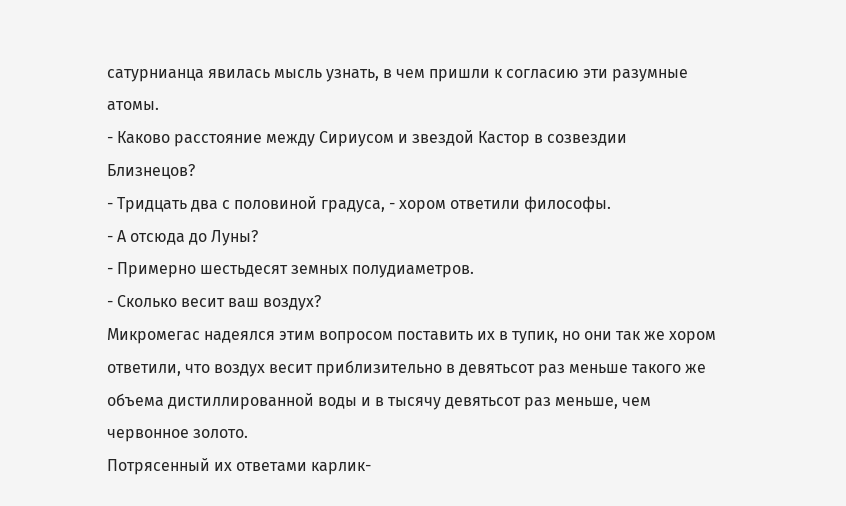сатурнианца явилась мысль узнать, в чем пришли к согласию эти разумные атомы.
- Каково расстояние между Сириусом и звездой Кастор в созвездии Близнецов?
- Тридцать два с половиной градуса, - хором ответили философы.
- А отсюда до Луны?
- Примерно шестьдесят земных полудиаметров.
- Сколько весит ваш воздух?
Микромегас надеялся этим вопросом поставить их в тупик, но они так же хором ответили, что воздух весит приблизительно в девятьсот раз меньше такого же объема дистиллированной воды и в тысячу девятьсот раз меньше, чем червонное золото.
Потрясенный их ответами карлик-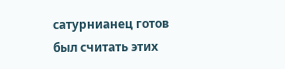сатурнианец готов был считать этих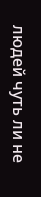людей чуть ли не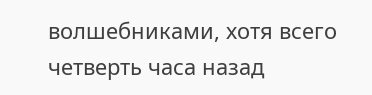волшебниками, хотя всего четверть часа назад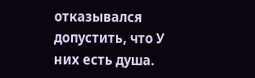отказывался допустить, что У них есть душа.